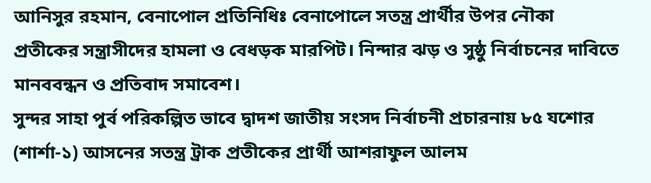আনিসুর রহমান, বেনাপোল প্রতিনিধিঃ বেনাপোলে সতন্ত্র প্রার্থীর উপর নৌকা প্রতীকের সন্ত্রাসীদের হামলা ও বেধড়ক মারপিট। নিন্দার ঝড় ও সুষ্ঠু নির্বাচনের দাবিতে মানববন্ধন ও প্রতিবাদ সমাবেশ।
সুন্দর সাহা পুর্ব পরিকল্পিত ভাবে দ্বাদশ জাতীয় সংসদ নির্বাচনী প্রচারনায় ৮৫ যশোর (শার্শা-১) আসনের সতন্ত্র ট্রাক প্রতীকের প্রার্থী আশরাফুল আলম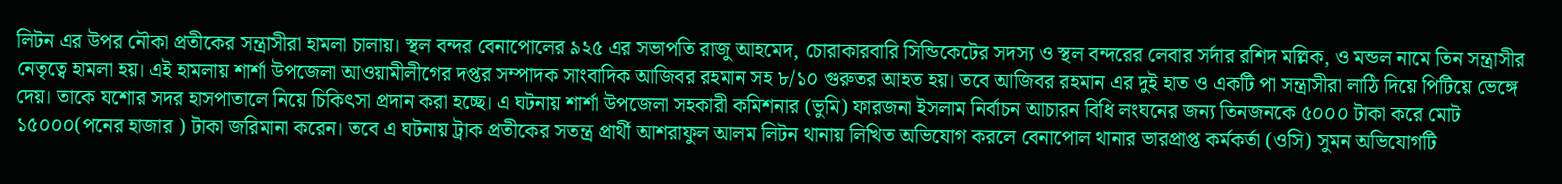লিটন এর উপর নৌকা প্রতীকের সন্ত্রাসীরা হামলা চালায়। স্থল বন্দর বেনাপোলের ৯২৫ এর সভাপতি রাজু আহমেদ, চোরাকারবারি সিন্ডিকেটের সদস্য ও স্থল বন্দরের লেবার সর্দার রশিদ মল্লিক, ও মন্ডল নামে তিন সন্ত্রাসীর নেতৃত্বে হামলা হয়। এই হামলায় শার্শা উপজেলা আওয়ামীলীগের দপ্তর সম্পাদক সাংবাদিক আজিবর রহমান সহ ৮/১০ গুরুতর আহত হয়। তবে আজিবর রহমান এর দুই হাত ও একটি পা সন্ত্রাসীরা লাঠি দিয়ে পিটিয়ে ভেঙ্গে দেয়। তাকে যশোর সদর হাসপাতালে নিয়ে চিকিৎসা প্রদান করা হচ্ছে। এ ঘটনায় শার্শা উপজেলা সহকারী কমিশনার (ভুমি) ফারজনা ইসলাম নির্বাচন আচারন বিধি লংঘনের জন্য তিনজনকে ৫০০০ টাকা করে মোট ১৫০০০(পনের হাজার ) টাকা জরিমানা করেন। তবে এ ঘটনায় ট্রাক প্রতীকের সতন্ত্র প্রার্থী আশরাফুল আলম লিটন থানায় লিখিত অভিযোগ করলে বেনাপোল থানার ভারপ্রাপ্ত কর্মকর্তা (ওসি) সুমন অভিযোগটি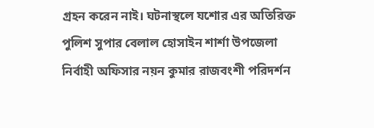গ্রহন করেন নাই। ঘটনাস্থলে যশোর এর অতিরিক্ত পুলিশ সুপার বেলাল হোসাইন শার্শা উপজেলা নির্বাহী অফিসার নয়ন কুমার রাজবংশী পরিদর্শন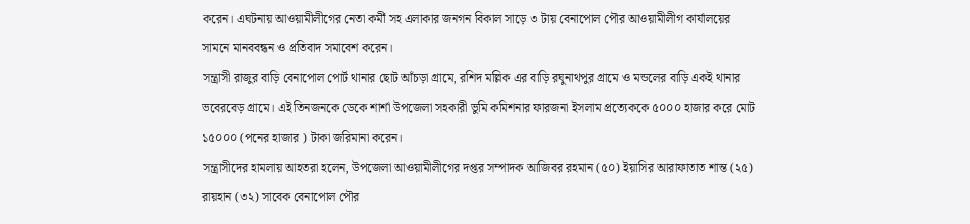করেন। এঘটনায় আওয়ামীলীগের নেতা কর্মী সহ এলাকার জনগন বিকাল সাড়ে ৩ টায় বেনাপোল পৌর আওয়ামীলীগ কার্যালয়ের সামনে মানববন্ধন ও প্রতিবাদ সমাবেশ করেন।
সন্ত্রাসী রাজুর বাড়ি বেনাপোল পোর্ট থানার ছোট আঁচড়া গ্রামে, রশিদ মল্লিক এর বাড়ি রঘুনাথপুর গ্রামে ও মন্ডলের বাড়ি একই থানার ভবেরবেড় গ্রামে। এই তিনজনকে ডেকে শার্শা উপজেলা সহকারী ভুমি কমিশনার ফারজনা ইসলাম প্রত্যেককে ৫০০০ হাজার করে মোট ১৫০০০ (পনের হাজার ) টাকা জরিমানা করেন।
সন্ত্রাসীদের হামলায় আহতরা হলেন, উপজেলা আওয়ামীলীগের দপ্তর সম্পাদক আজিবর রহমান (৫০) ইয়াসির আরাফাতাত শান্ত (২৫) রায়হান (৩২) সাবেক বেনাপোল পৌর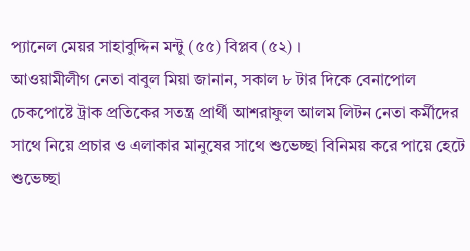প্যানেল মেয়র সাহাবুদ্দিন মন্টু (৫৫) বিপ্লব (৫২) ।
আওয়ামীলীগ নেতা বাবুল মিয়া জানান, সকাল ৮ টার দিকে বেনাপোল চেকপোষ্টে ট্রাক প্রতিকের সতন্ত্র প্রার্থী আশরাফুল আলম লিটন নেতা কর্মীদের সাথে নিয়ে প্রচার ও এলাকার মানুষের সাথে শুভেচ্ছা বিনিময় করে পায়ে হেটে শুভেচ্ছা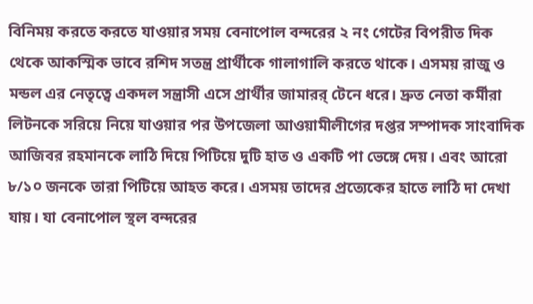বিনিময় করতে করতে যাওয়ার সময় বেনাপোল বন্দরের ২ নং গেটের বিপরীত দিক থেকে আকস্মিক ভাবে রশিদ সতন্ত্র প্রার্থীকে গালাগালি করতে থাকে। এসময় রাজু ও মন্ডল এর নেতৃত্বে একদল সন্ত্রাসী এসে প্রার্থীর জামারর্ টেনে ধরে। দ্রুত নেতা কর্মীরা লিটনকে সরিয়ে নিয়ে যাওয়ার পর উপজেলা আওয়ামীলীগের দপ্তর সম্পাদক সাংবাদিক আজিবর রহমানকে লাঠি দিয়ে পিটিয়ে দুটি হাত ও একটি পা ভেঙ্গে দেয়। এবং আরো ৮/১০ জনকে তারা পিটিয়ে আহত করে। এসময় তাদের প্রত্যেকের হাতে লাঠি দা দেখা যায়। যা বেনাপোল স্থল বন্দরের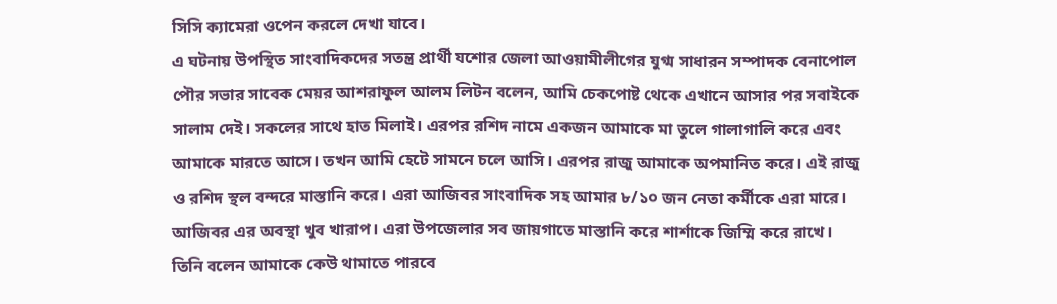সিসি ক্যামেরা ওপেন করলে দেখা যাবে।
এ ঘটনায় উপস্থিত সাংবাদিকদের সতন্ত্র প্রার্থী যশোর জেলা আওয়ামীলীগের যুগ্ম সাধারন সম্পাদক বেনাপোল পৌর সভার সাবেক মেয়র আশরাফুল আলম লিটন বলেন, আমি চেকপোষ্ট থেকে এখানে আসার পর সবাইকে সালাম দেই। সকলের সাথে হাত মিলাই। এরপর রশিদ নামে একজন আমাকে মা তুলে গালাগালি করে এবং আমাকে মারতে আসে। তখন আমি হেটে সামনে চলে আসি। এরপর রাজু আমাকে অপমানিত করে। এই রাজু ও রশিদ স্থল বন্দরে মাস্তানি করে। এরা আজিবর সাংবাদিক সহ আমার ৮/১০ জন নেতা কর্মীকে এরা মারে। আজিবর এর অবস্থা খুব খারাপ। এরা উপজেলার সব জায়গাতে মাস্তানি করে শার্শাকে জিম্মি করে রাখে। তিনি বলেন আমাকে কেউ থামাতে পারবে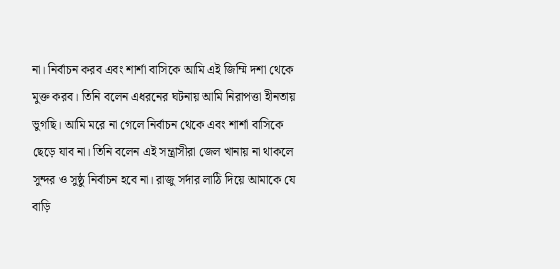না। নির্বাচন করব এবং শার্শা বাসিকে আমি এই জিম্মি দশা থেকে মুক্ত করব। তিনি বলেন এধরনের ঘটনায় আমি নিরাপত্তা হীনতায় ভুগছি। আমি মরে না গেলে নির্বাচন থেকে এবং শার্শা বাসিকে ছেড়ে যাব না। তিনি বলেন এই সন্ত্রাসীরা জেল খানায় না থাকলে সুন্দর ও সুষ্ঠু নির্বাচন হবে না। রাজু সর্দার লাঠি দিয়ে আমাকে যে বাড়ি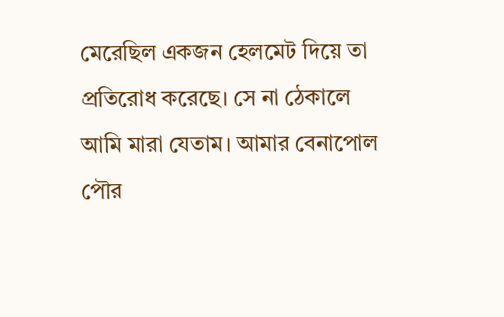মেরেছিল একজন হেলমেট দিয়ে তা প্রতিরোধ করেছে। সে না ঠেকালে আমি মারা যেতাম। আমার বেনাপোল পৌর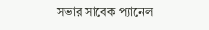সভার সাবেক প্যানেল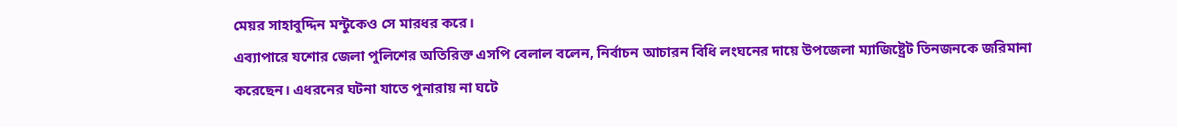মেয়র সাহাবুদ্দিন মন্টুকেও সে মারধর করে।
এব্যাপারে যশোর জেলা পুলিশের অতিরিক্ত এসপি বেলাল বলেন, নির্বাচন আচারন বিধি লংঘনের দায়ে উপজেলা ম্যাজিষ্ট্রেট তিনজনকে জরিমানা করেছেন। এধরনের ঘটনা যাতে পুনারায় না ঘটে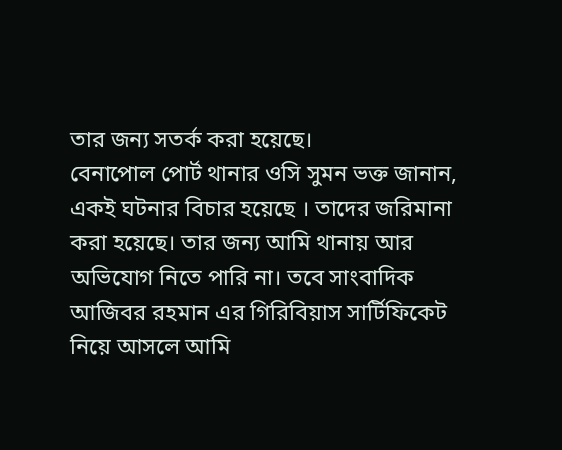তার জন্য সতর্ক করা হয়েছে।
বেনাপোল পোর্ট থানার ওসি সুমন ভক্ত জানান, একই ঘটনার বিচার হয়েছে । তাদের জরিমানা করা হয়েছে। তার জন্য আমি থানায় আর অভিযোগ নিতে পারি না। তবে সাংবাদিক আজিবর রহমান এর গিরিবিয়াস সার্টিফিকেট নিয়ে আসলে আমি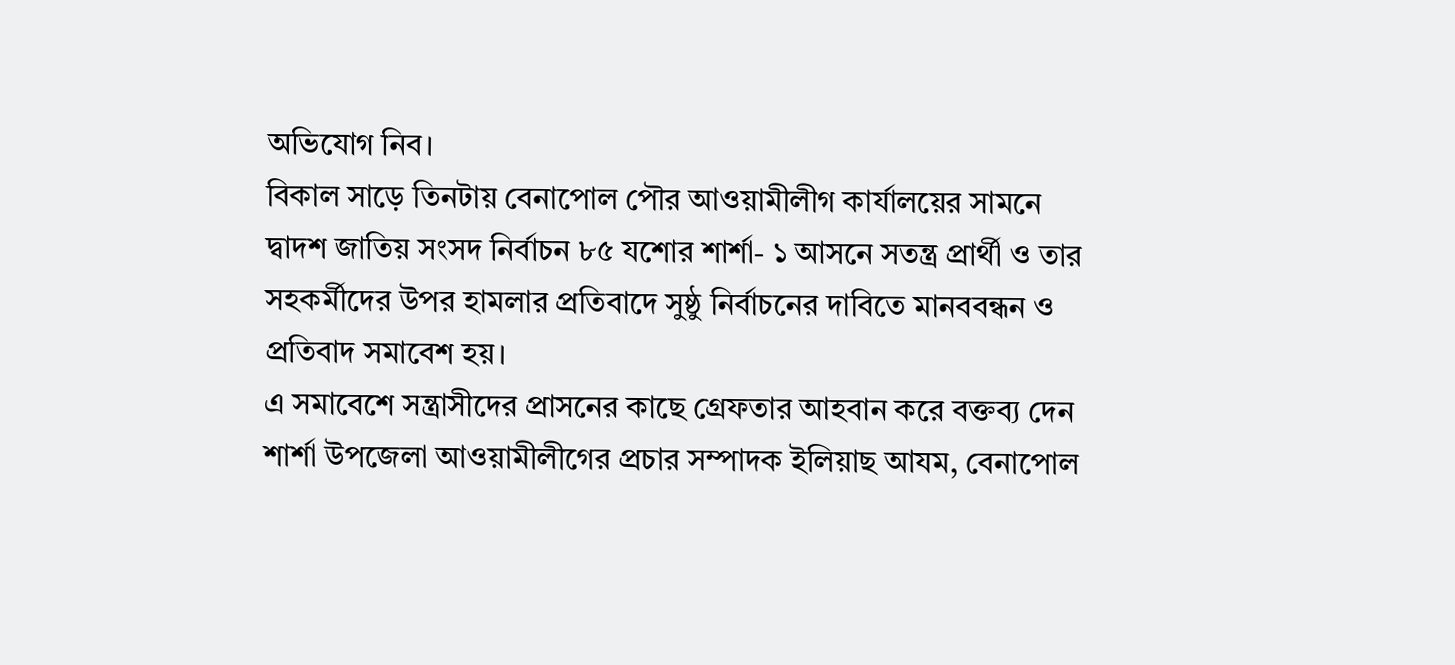অভিযোগ নিব।
বিকাল সাড়ে তিনটায় বেনাপোল পৌর আওয়ামীলীগ কার্যালয়ের সামনে দ্বাদশ জাতিয় সংসদ নির্বাচন ৮৫ যশোর শার্শা- ১ আসনে সতন্ত্র প্রার্থী ও তার সহকর্মীদের উপর হামলার প্রতিবাদে সুষ্ঠু নির্বাচনের দাবিতে মানববন্ধন ও প্রতিবাদ সমাবেশ হয়।
এ সমাবেশে সন্ত্রাসীদের প্রাসনের কাছে গ্রেফতার আহবান করে বক্তব্য দেন শার্শা উপজেলা আওয়ামীলীগের প্রচার সম্পাদক ইলিয়াছ আযম, বেনাপোল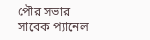পৌর সভার সাবেক প্যানেল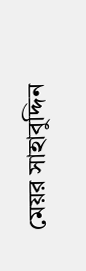মেয়র সাহাবুদ্দিন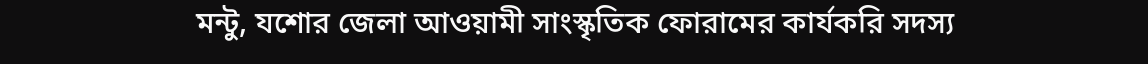মন্টু, যশোর জেলা আওয়ামী সাংস্কৃতিক ফোরামের কার্যকরি সদস্য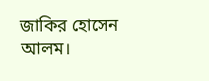জাকির হোসেন আলম।